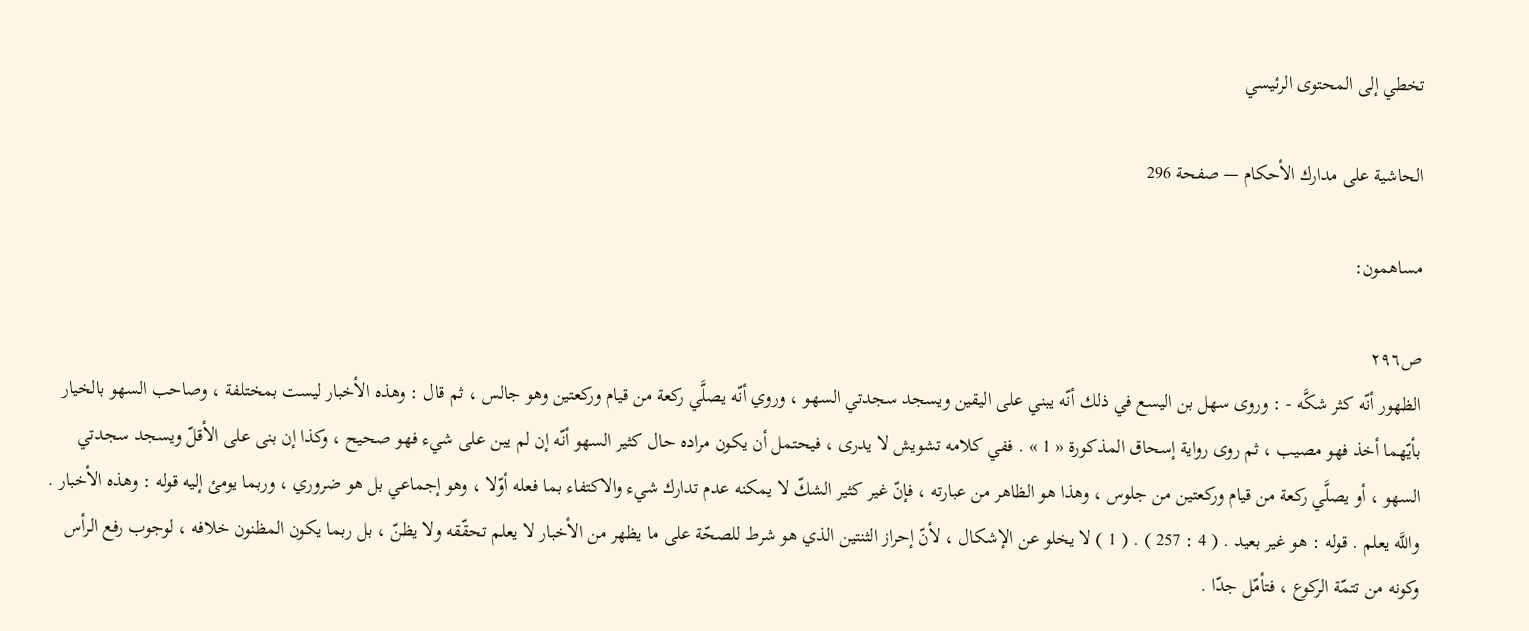تخطي إلى المحتوى الرئيسي

الحاشية على مدارك الأحكام — صفحة 296

مساهمون:

ص٢٩٦
الظهور أنّه كثر شكَّه - : وروى سهل بن اليسع في ذلك أنّه يبني على اليقين ويسجد سجدتي السهو ، وروي أنّه يصلَّي ركعة من قيام وركعتين وهو جالس ، ثم قال : وهذه الأخبار ليست بمختلفة ، وصاحب السهو بالخيار بأيّهما أخذ فهو مصيب ، ثم روى رواية إسحاق المذكورة « 1 » . ففي كلامه تشويش لا يدرى ، فيحتمل أن يكون مراده حال كثير السهو أنّه إن لم يبن على شيء فهو صحيح ، وكذا إن بنى على الأقلّ ويسجد سجدتي السهو ، أو يصلَّي ركعة من قيام وركعتين من جلوس ، وهذا هو الظاهر من عبارته ، فإنّ غير كثير الشكّ لا يمكنه عدم تدارك شيء والاكتفاء بما فعله أوّلا ، وهو إجماعي بل هو ضروري ، وربما يومئ إليه قوله : وهذه الأخبار . واللَّه يعلم . قوله : هو غير بعيد . ( 4 : 257 ) . ( 1 ) لا يخلو عن الإشكال ، لأنّ إحراز الثنتين الذي هو شرط للصحّة على ما يظهر من الأخبار لا يعلم تحقّقه ولا يظنّ ، بل ربما يكون المظنون خلافه ، لوجوب رفع الرأس وكونه من تتمّة الركوع ، فتأمّل جدّا .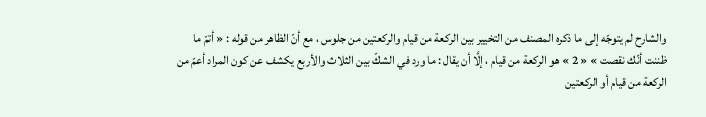والشارح لم يتوجّه إلى ما ذكره المصنف من التخيير بين الركعة من قيام والركعتين من جلوس ، مع أنّ الظاهر من قوله : « أتمّ ما ظننت أنّك نقصت » « 2 » هو الركعة من قيام ، إلَّا أن يقال : ما ورد في الشكّ بين الثلاث والأربع يكشف عن كون المراد أعمّ من الركعة من قيام أو الركعتين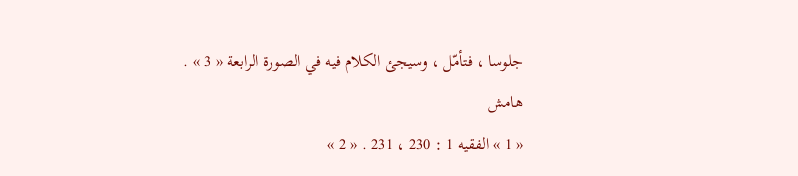جلوسا ، فتأمّل ، وسيجئ الكلام فيه في الصورة الرابعة « 3 » .
هامش
« 1 » الفقيه 1 : 230 ، 231 . « 2 »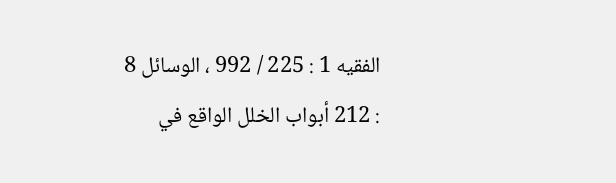الفقيه 1 : 225 / 992 ، الوسائل 8 : 212 أبواب الخلل الواقع في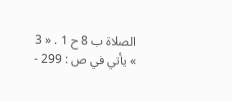الصلاة ب 8 ح 1 . « 3 » يأتي في ص : 299 -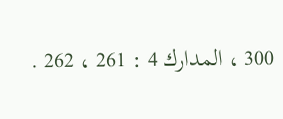300 ، المدارك 4 : 261 ، 262 .